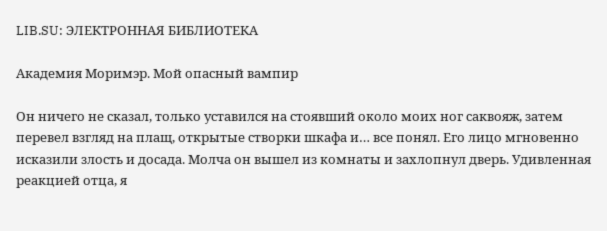LIB.SU: ЭЛЕКТРОННАЯ БИБЛИОТЕКА

Академия Моримэр. Мой опасный вампир

Он ничего не сказал, только уставился на стоявший около моих ног саквояж, затем перевел взгляд на плащ, открытые створки шкафа и… все понял. Его лицо мгновенно исказили злость и досада. Молча он вышел из комнаты и захлопнул дверь. Удивленная реакцией отца, я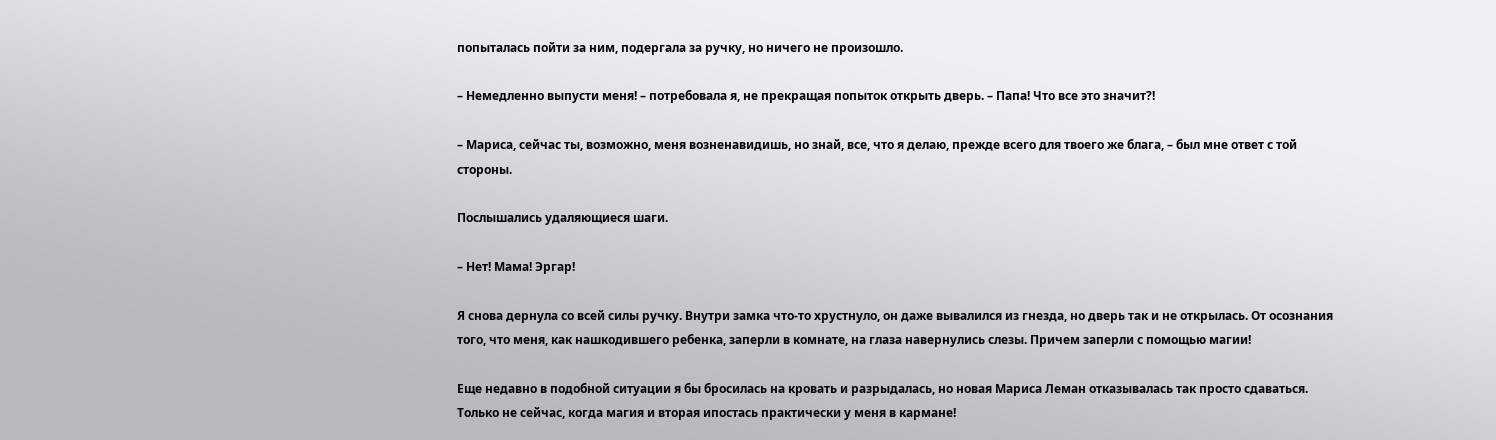попыталась пойти за ним, подергала за ручку, но ничего не произошло.

– Немедленно выпусти меня! – потребовала я, не прекращая попыток открыть дверь. – Папа! Что все это значит?!

– Мариса, сейчас ты, возможно, меня возненавидишь, но знай, все, что я делаю, прежде всего для твоего же блага, – был мне ответ с той стороны.

Послышались удаляющиеся шаги.

– Нет! Мама! Эргар!

Я снова дернула со всей силы ручку. Внутри замка что‑то хрустнуло, он даже вывалился из гнезда, но дверь так и не открылась. От осознания того, что меня, как нашкодившего ребенка, заперли в комнате, на глаза навернулись слезы. Причем заперли с помощью магии!

Еще недавно в подобной ситуации я бы бросилась на кровать и разрыдалась, но новая Мариса Леман отказывалась так просто сдаваться. Только не сейчас, когда магия и вторая ипостась практически у меня в кармане!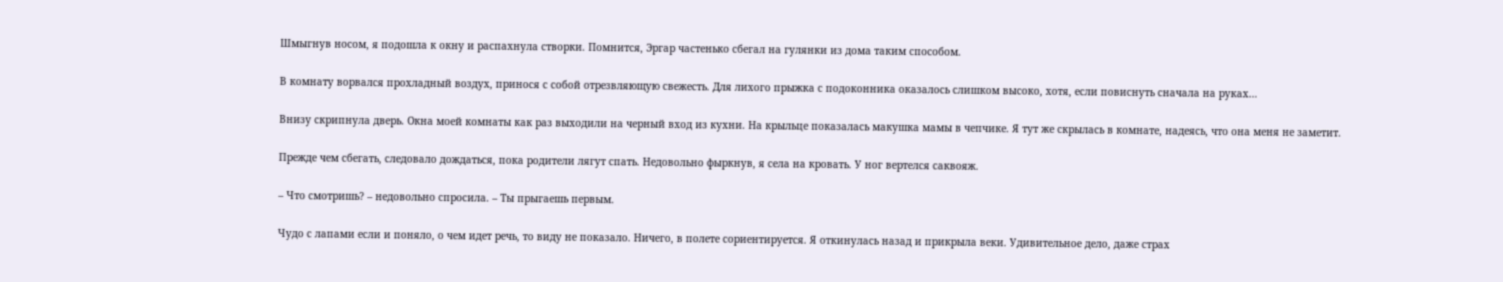Шмыгнув носом, я подошла к окну и распахнула створки. Помнится, Эргар частенько сбегал на гулянки из дома таким способом.

В комнату ворвался прохладный воздух, принося с собой отрезвляющую свежесть. Для лихого прыжка с подоконника оказалось слишком высоко, хотя, если повиснуть сначала на руках…

Внизу скрипнула дверь. Окна моей комнаты как раз выходили на черный вход из кухни. На крыльце показалась макушка мамы в чепчике. Я тут же скрылась в комнате, надеясь, что она меня не заметит.

Прежде чем сбегать, следовало дождаться, пока родители лягут спать. Недовольно фыркнув, я села на кровать. У ног вертелся саквояж.

– Что смотришь? – недовольно спросила. – Ты прыгаешь первым.

Чудо с лапами если и поняло, о чем идет речь, то виду не показало. Ничего, в полете сориентируется. Я откинулась назад и прикрыла веки. Удивительное дело, даже страх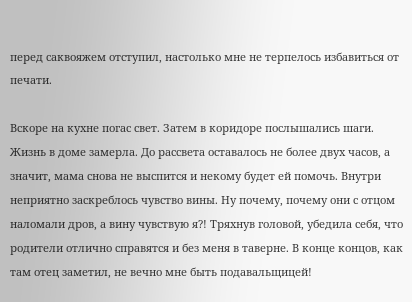перед саквояжем отступил, настолько мне не терпелось избавиться от печати.

Вскоре на кухне погас свет. Затем в коридоре послышались шаги. Жизнь в доме замерла. До рассвета оставалось не более двух часов, а значит, мама снова не выспится и некому будет ей помочь. Внутри неприятно заскреблось чувство вины. Ну почему, почему они с отцом наломали дров, а вину чувствую я?! Тряхнув головой, убедила себя, что родители отлично справятся и без меня в таверне. В конце концов, как там отец заметил, не вечно мне быть подавальщицей!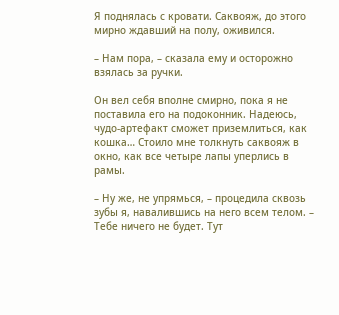Я поднялась с кровати. Саквояж, до этого мирно ждавший на полу, оживился.

– Нам пора, – сказала ему и осторожно взялась за ручки.

Он вел себя вполне смирно, пока я не поставила его на подоконник. Надеюсь, чудо‑артефакт сможет приземлиться, как кошка… Стоило мне толкнуть саквояж в окно, как все четыре лапы уперлись в рамы.

– Ну же, не упрямься, – процедила сквозь зубы я, навалившись на него всем телом. – Тебе ничего не будет. Тут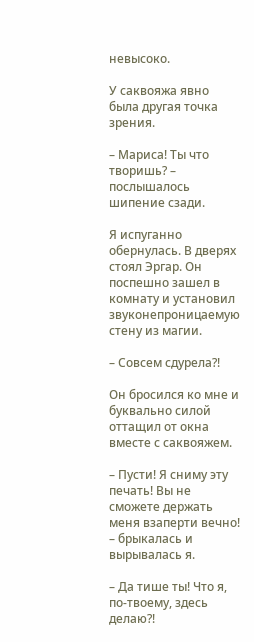невысоко.

У саквояжа явно была другая точка зрения.

– Мариса! Ты что творишь? – послышалось шипение сзади.

Я испуганно обернулась. В дверях стоял Эргар. Он поспешно зашел в комнату и установил звуконепроницаемую стену из магии.

– Совсем сдурела?!

Он бросился ко мне и буквально силой оттащил от окна вместе с саквояжем.

– Пусти! Я сниму эту печать! Вы не сможете держать меня взаперти вечно! – брыкалась и вырывалась я.

– Да тише ты! Что я, по‑твоему, здесь делаю?!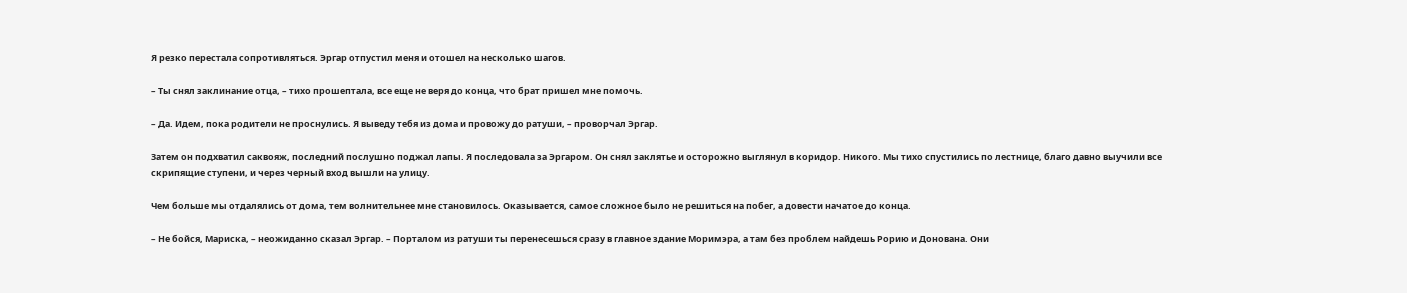Я резко перестала сопротивляться. Эргар отпустил меня и отошел на несколько шагов.

– Ты снял заклинание отца, – тихо прошептала, все еще не веря до конца, что брат пришел мне помочь.

– Да. Идем, пока родители не проснулись. Я выведу тебя из дома и провожу до ратуши, – проворчал Эргар.

Затем он подхватил саквояж, последний послушно поджал лапы. Я последовала за Эргаром. Он снял заклятье и осторожно выглянул в коридор. Никого. Мы тихо спустились по лестнице, благо давно выучили все скрипящие ступени, и через черный вход вышли на улицу.

Чем больше мы отдалялись от дома, тем волнительнее мне становилось. Оказывается, самое сложное было не решиться на побег, а довести начатое до конца.

– Не бойся, Мариска, – неожиданно сказал Эргар. – Порталом из ратуши ты перенесешься сразу в главное здание Моримэра, а там без проблем найдешь Рорию и Донована. Они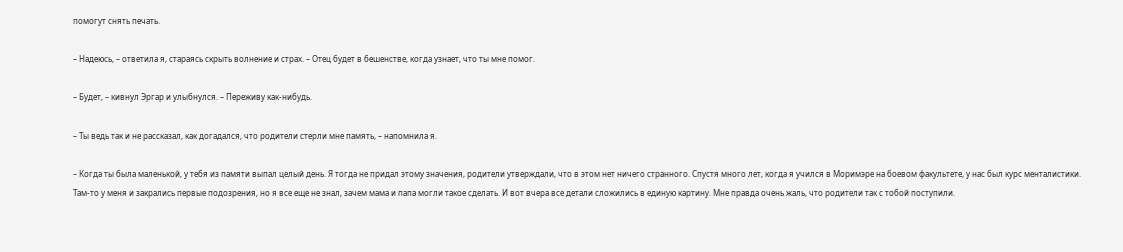помогут снять печать.

– Надеюсь, – ответила я, стараясь скрыть волнение и страх. – Отец будет в бешенстве, когда узнает, что ты мне помог.

– Будет, – кивнул Эргар и улыбнулся. – Переживу как‑нибудь.

– Ты ведь так и не рассказал, как догадался, что родители стерли мне память, – напомнила я.

– Когда ты была маленькой, у тебя из памяти выпал целый день. Я тогда не придал этому значения, родители утверждали, что в этом нет ничего странного. Спустя много лет, когда я учился в Моримэре на боевом факультете, у нас был курс менталистики. Там‑то у меня и закрались первые подозрения, но я все еще не знал, зачем мама и папа могли такое сделать. И вот вчера все детали сложились в единую картину. Мне правда очень жаль, что родители так с тобой поступили.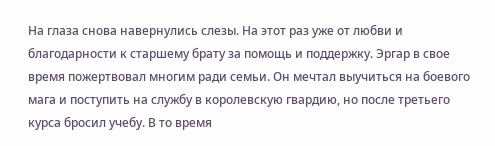На глаза снова навернулись слезы. На этот раз уже от любви и благодарности к старшему брату за помощь и поддержку. Эргар в свое время пожертвовал многим ради семьи. Он мечтал выучиться на боевого мага и поступить на службу в королевскую гвардию, но после третьего курса бросил учебу. В то время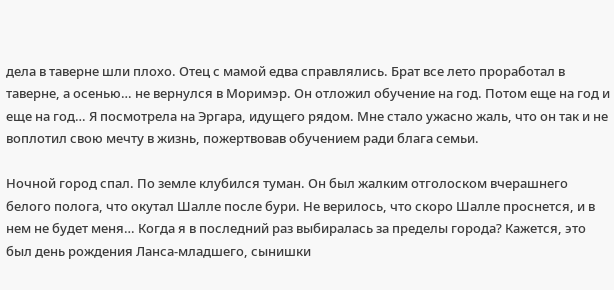дела в таверне шли плохо. Отец с мамой едва справлялись. Брат все лето проработал в таверне, а осенью… не вернулся в Моримэр. Он отложил обучение на год. Потом еще на год и еще на год… Я посмотрела на Эргара, идущего рядом. Мне стало ужасно жаль, что он так и не воплотил свою мечту в жизнь, пожертвовав обучением ради блага семьи.

Ночной город спал. По земле клубился туман. Он был жалким отголоском вчерашнего белого полога, что окутал Шалле после бури. Не верилось, что скоро Шалле проснется, и в нем не будет меня… Когда я в последний раз выбиралась за пределы города? Кажется, это был день рождения Ланса‑младшего, сынишки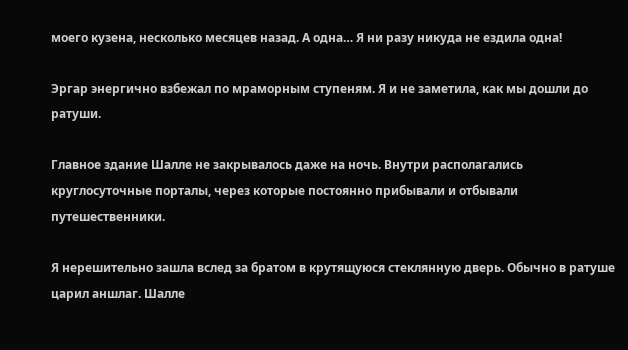моего кузена, несколько месяцев назад. А одна… Я ни разу никуда не ездила одна!

Эргар энергично взбежал по мраморным ступеням. Я и не заметила, как мы дошли до ратуши.

Главное здание Шалле не закрывалось даже на ночь. Внутри располагались круглосуточные порталы, через которые постоянно прибывали и отбывали путешественники.

Я нерешительно зашла вслед за братом в крутящуюся стеклянную дверь. Обычно в ратуше царил аншлаг. Шалле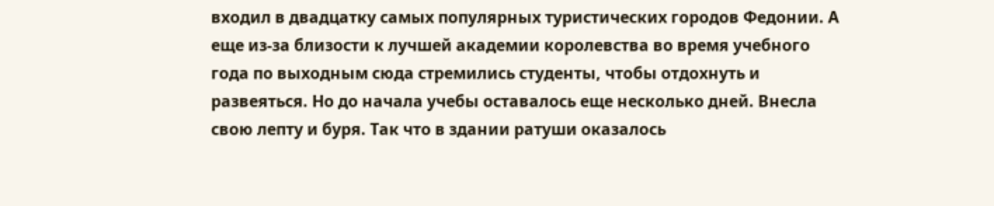входил в двадцатку самых популярных туристических городов Федонии. А еще из‑за близости к лучшей академии королевства во время учебного года по выходным сюда стремились студенты, чтобы отдохнуть и развеяться. Но до начала учебы оставалось еще несколько дней. Внесла свою лепту и буря. Так что в здании ратуши оказалось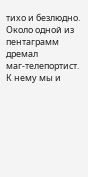тихо и безлюдно. Около одной из пентаграмм дремал маг‑телепортист. К нему мы и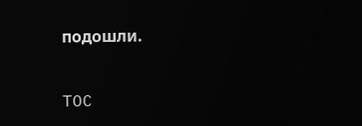подошли.

TOC